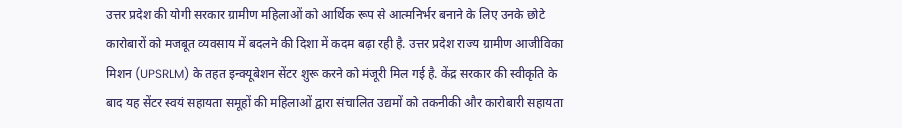उत्तर प्रदेश की योगी सरकार ग्रामीण महिलाओं को आर्थिक रूप से आत्मनिर्भर बनाने के लिए उनके छोटे कारोबारों को मजबूत व्यवसाय में बदलने की दिशा में कदम बढ़ा रही है. उत्तर प्रदेश राज्य ग्रामीण आजीविका मिशन (UPSRLM) के तहत इन्क्यूबेशन सेंटर शुरू करने को मंजूरी मिल गई है. केंद्र सरकार की स्वीकृति के बाद यह सेंटर स्वयं सहायता समूहों की महिलाओं द्वारा संचालित उद्यमों को तकनीकी और कारोबारी सहायता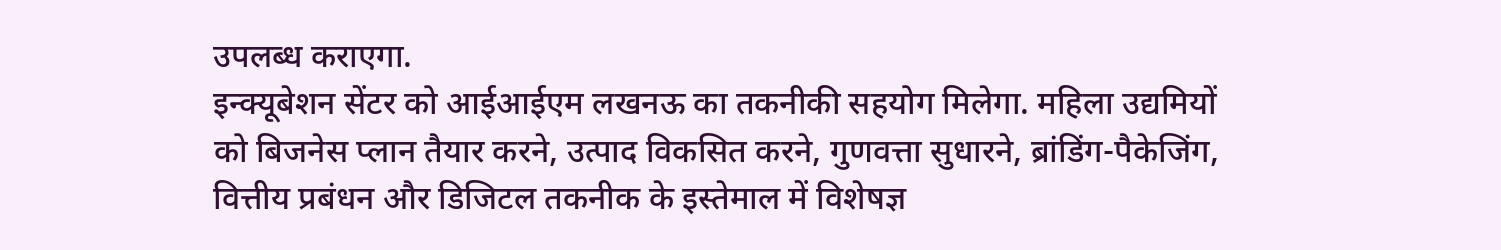उपलब्ध कराएगा.
इन्क्यूबेशन सेंटर को आईआईएम लखनऊ का तकनीकी सहयोग मिलेगा. महिला उद्यमियों को बिजनेस प्लान तैयार करने, उत्पाद विकसित करने, गुणवत्ता सुधारने, ब्रांडिंग-पैकेजिंग, वित्तीय प्रबंधन और डिजिटल तकनीक के इस्तेमाल में विशेषज्ञ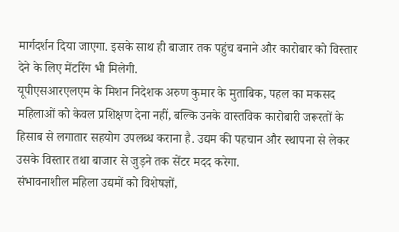मार्गदर्शन दिया जाएगा. इसके साथ ही बाजार तक पहुंच बनाने और कारोबार को विस्तार देने के लिए मेंटरिंग भी मिलेगी.
यूपीएसआरएलएम के मिशन निदेशक अरुण कुमार के मुताबिक, पहल का मकसद महिलाओं को केवल प्रशिक्षण देना नहीं, बल्कि उनके वास्तविक कारोबारी जरूरतों के हिसाब से लगातार सहयोग उपलब्ध कराना है. उद्यम की पहचान और स्थापना से लेकर उसके विस्तार तथा बाजार से जुड़ने तक सेंटर मदद करेगा.
संभावनाशील महिला उद्यमों को विशेषज्ञों,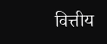वित्तीय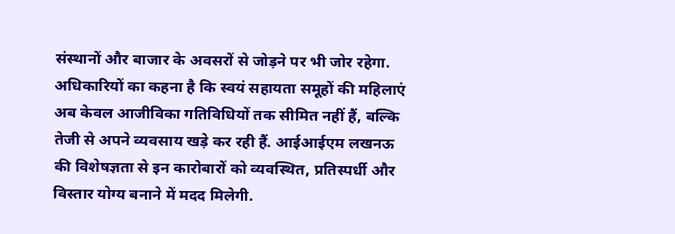संस्थानों और बाजार के अवसरों से जोड़ने पर भी जोर रहेगा. अधिकारियों का कहना है कि स्वयं सहायता समूहों की महिलाएं अब केवल आजीविका गतिविधियों तक सीमित नहीं हैं, बल्कि तेजी से अपने व्यवसाय खड़े कर रही हैं. आईआईएम लखनऊ की विशेषज्ञता से इन कारोबारों को व्यवस्थित, प्रतिस्पर्धी और विस्तार योग्य बनाने में मदद मिलेगी.